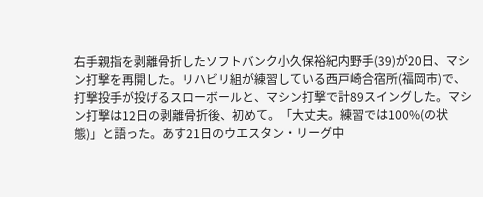右手親指を剥離骨折したソフトバンク小久保裕紀内野手(39)が20日、マシン打撃を再開した。リハビリ組が練習している西戸崎合宿所(福岡市)で、打撃投手が投げるスローボールと、マシン打撃で計89スイングした。マシン打撃は12日の剥離骨折後、初めて。「大丈夫。練習では100%(の状態)」と語った。あす21日のウエスタン・リーグ中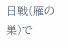日戦(雁の巣)で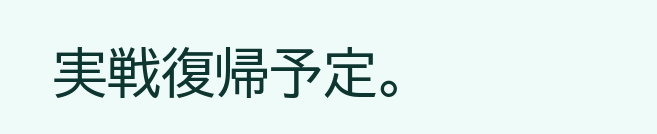実戦復帰予定。